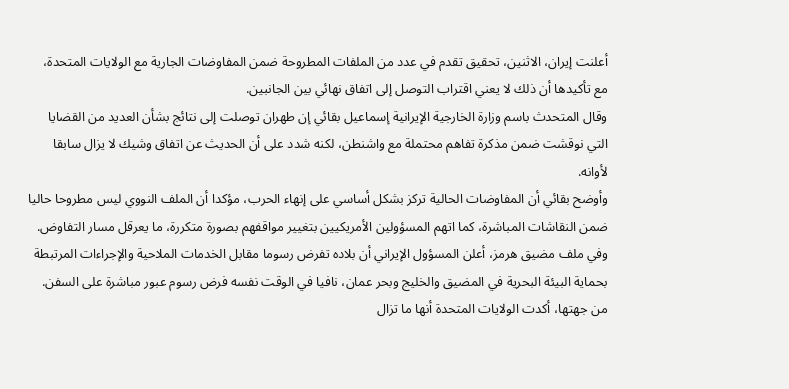أعلنت إيران، الاثنين، تحقيق تقدم في عدد من الملفات المطروحة ضمن المفاوضات الجارية مع الولايات المتحدة، مع تأكيدها أن ذلك لا يعني اقتراب التوصل إلى اتفاق نهائي بين الجانبين.
وقال المتحدث باسم وزارة الخارجية الإيرانية إسماعيل بقائي إن طهران توصلت إلى نتائج بشأن العديد من القضايا التي نوقشت ضمن مذكرة تفاهم محتملة مع واشنطن، لكنه شدد على أن الحديث عن اتفاق وشيك لا يزال سابقا لأوانه.
وأوضح بقائي أن المفاوضات الحالية تركز بشكل أساسي على إنهاء الحرب، مؤكدا أن الملف النووي ليس مطروحا حاليا ضمن النقاشات المباشرة، كما اتهم المسؤولين الأمريكيين بتغيير مواقفهم بصورة متكررة، ما يعرقل مسار التفاوض.
وفي ملف مضيق هرمز، أعلن المسؤول الإيراني أن بلاده تفرض رسوما مقابل الخدمات الملاحية والإجراءات المرتبطة بحماية البيئة البحرية في المضيق والخليج وبحر عمان، نافيا في الوقت نفسه فرض رسوم عبور مباشرة على السفن.
من جهتها، أكدت الولايات المتحدة أنها ما تزال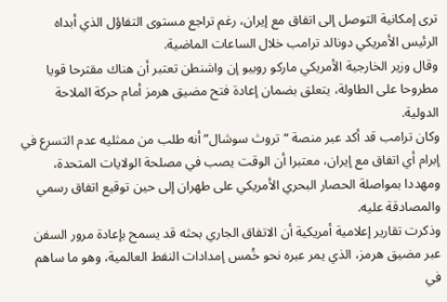ترى إمكانية التوصل إلى اتفاق مع إيران، رغم تراجع مستوى التفاؤل الذي أبداه الرئيس الأمريكي دونالد ترامب خلال الساعات الماضية.
وقال وزير الخارجية الأمريكي ماركو روبيو إن واشنطن تعتبر أن هناك مقترحا قويا مطروحا على الطاولة، يتعلق بضمان إعادة فتح مضيق هرمز أمام حركة الملاحة الدولية.
وكان ترامب قد أكد عبر منصة “تروث سوشال” أنه طلب من ممثليه عدم التسرع في إبرام أي اتفاق مع إيران، معتبرا أن الوقت يصب في مصلحة الولايات المتحدة، ومهددا بمواصلة الحصار البحري الأمريكي على طهران إلى حين توقيع اتفاق رسمي والمصادقة عليه.
وذكرت تقارير إعلامية أمريكية أن الاتفاق الجاري بحثه قد يسمح بإعادة مرور السفن عبر مضيق هرمز، الذي يمر عبره نحو خُمس إمدادات النفط العالمية، وهو ما ساهم في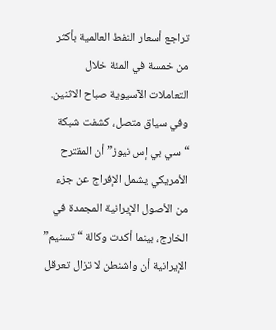تراجع أسعار النفط العالمية بأكثر من خمسة في المئة خلال التعاملات الآسيوية صباح الاثنين.
وفي سياق متصل، كشفت شبكة “سي بي إس نيوز” أن المقترح الأمريكي يشمل الإفراج عن جزء من الأصول الإيرانية المجمدة في الخارج، بينما أكدت وكالة “تسنيم” الإيرانية أن واشنطن لا تزال تعرقل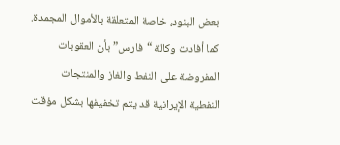بعض البنود، خاصة المتعلقة بالأموال المجمدة.
كما أفادت وكالة “فارس” بأن العقوبات المفروضة على النفط والغاز والمنتجات النفطية الإيرانية قد يتم تخفيفها بشكل مؤقت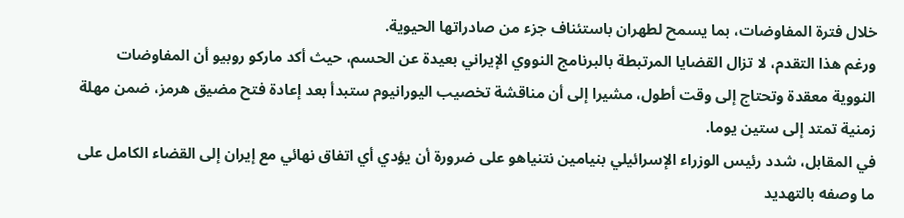خلال فترة المفاوضات، بما يسمح لطهران باستئناف جزء من صادراتها الحيوية.
ورغم هذا التقدم، لا تزال القضايا المرتبطة بالبرنامج النووي الإيراني بعيدة عن الحسم، حيث أكد ماركو روبيو أن المفاوضات النووية معقدة وتحتاج إلى وقت أطول، مشيرا إلى أن مناقشة تخصيب اليورانيوم ستبدأ بعد إعادة فتح مضيق هرمز، ضمن مهلة زمنية تمتد إلى ستين يوما.
في المقابل، شدد رئيس الوزراء الإسرائيلي بنيامين نتنياهو على ضرورة أن يؤدي أي اتفاق نهائي مع إيران إلى القضاء الكامل على ما وصفه بالتهديد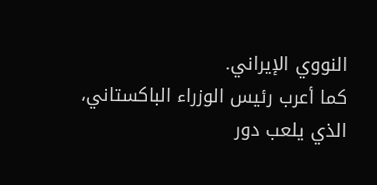النووي الإيراني.
كما أعرب رئيس الوزراء الباكستاني، الذي يلعب دور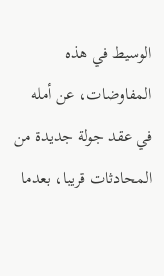الوسيط في هذه المفاوضات، عن أمله في عقد جولة جديدة من المحادثات قريبا، بعدما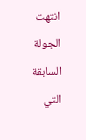انتهت الجولة السابقة التي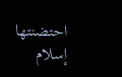احتضنتها إسلام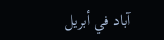آباد في أبريل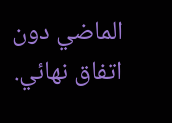الماضي دون اتفاق نهائي.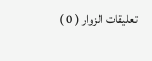تعليقات الزوار ( 0 )